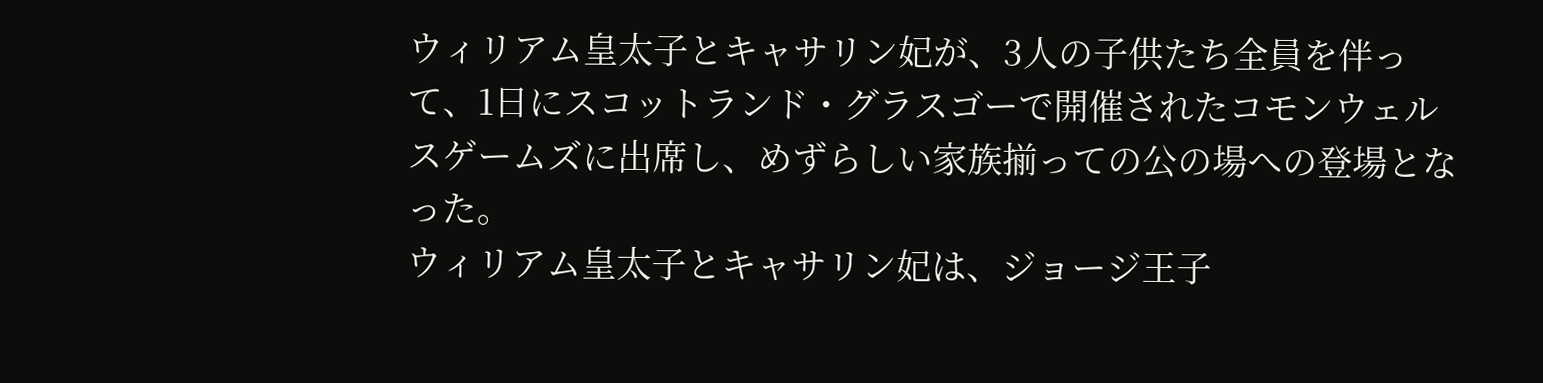ウィリアム皇太子とキャサリン妃が、3人の子供たち全員を伴って、1日にスコットランド・グラスゴーで開催されたコモンウェルスゲームズに出席し、めずらしい家族揃っての公の場への登場となった。
ウィリアム皇太子とキャサリン妃は、ジョージ王子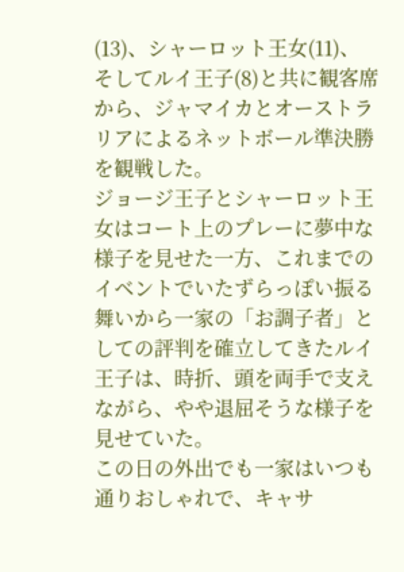(13)、シャーロット王女(11)、そしてルイ王子(8)と共に観客席から、ジャマイカとオーストラリアによるネットボール準決勝を観戦した。
ジョージ王子とシャーロット王女はコート上のプレーに夢中な様子を見せた一方、これまでのイベントでいたずらっぽい振る舞いから一家の「お調子者」としての評判を確立してきたルイ王子は、時折、頭を両手で支えながら、やや退屈そうな様子を見せていた。
この日の外出でも一家はいつも通りおしゃれで、キャサ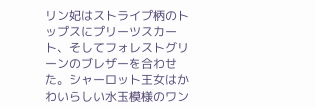リン妃はストライプ柄のトップスにプリーツスカート、そしてフォレストグリーンのブレザーを合わせた。シャーロット王女はかわいらしい水玉模様のワン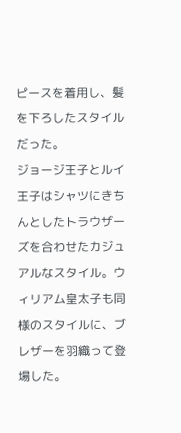ピースを着用し、髪を下ろしたスタイルだった。
ジョージ王子とルイ王子はシャツにきちんとしたトラウザーズを合わせたカジュアルなスタイル。ウィリアム皇太子も同様のスタイルに、ブレザーを羽織って登場した。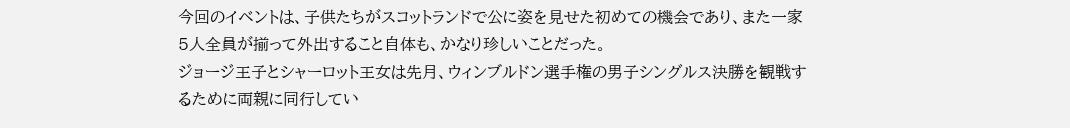今回のイベントは、子供たちがスコットランドで公に姿を見せた初めての機会であり、また一家5人全員が揃って外出すること自体も、かなり珍しいことだった。
ジョージ王子とシャーロット王女は先月、ウィンブルドン選手権の男子シングルス決勝を観戦するために両親に同行してい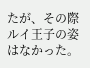たが、その際ルイ王子の姿はなかった。